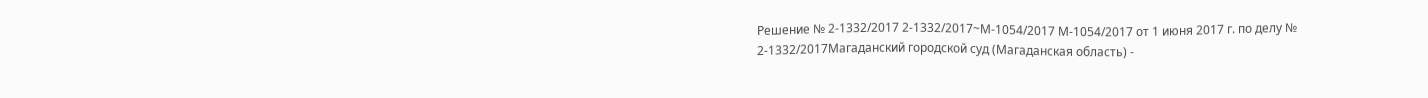Решение № 2-1332/2017 2-1332/2017~М-1054/2017 М-1054/2017 от 1 июня 2017 г. по делу № 2-1332/2017Магаданский городской суд (Магаданская область) -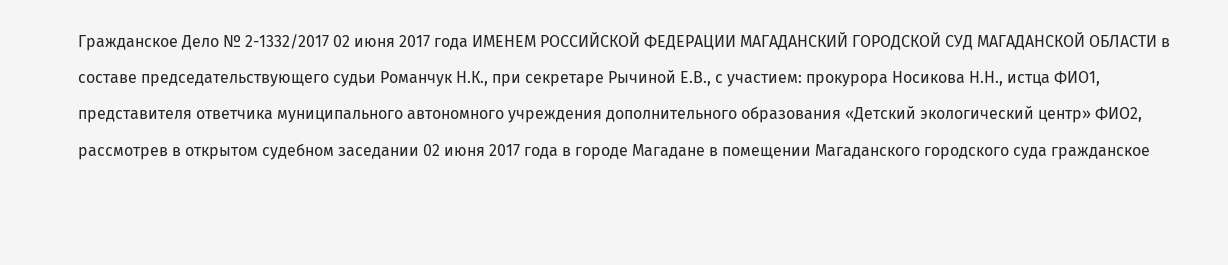Гражданское Дело № 2-1332/2017 02 июня 2017 года ИМЕНЕМ РОССИЙСКОЙ ФЕДЕРАЦИИ МАГАДАНСКИЙ ГОРОДСКОЙ СУД МАГАДАНСКОЙ ОБЛАСТИ в составе председательствующего судьи Романчук Н.К., при секретаре Рычиной Е.В., с участием: прокурора Носикова Н.Н., истца ФИО1, представителя ответчика муниципального автономного учреждения дополнительного образования «Детский экологический центр» ФИО2, рассмотрев в открытом судебном заседании 02 июня 2017 года в городе Магадане в помещении Магаданского городского суда гражданское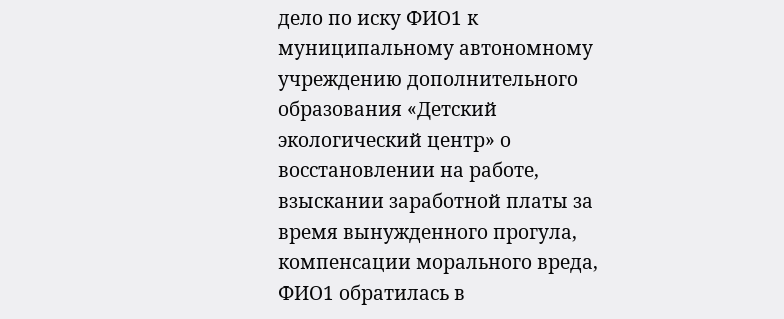дело по иску ФИО1 к муниципальному автономному учреждению дополнительного образования «Детский экологический центр» о восстановлении на работе, взыскании заработной платы за время вынужденного прогула, компенсации морального вреда, ФИО1 обратилась в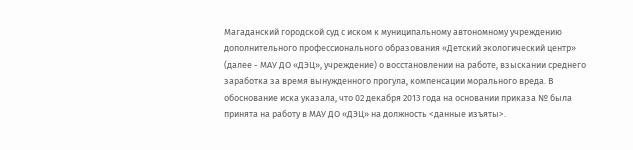Магаданский городской суд с иском к муниципальному автономному учреждению дополнительного профессионального образования «Детский экологический центр» (далее - МАУ ДО «ДЭЦ», учреждение) о восстановлении на работе, взыскании среднего заработка за время вынужденного прогула, компенсации морального вреда. В обоснование иска указала, что 02 декабря 2013 года на основании приказа № была принята на работу в МАУ ДО «ДЭЦ» на должность <данные изъяты>.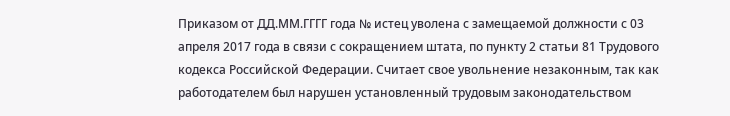Приказом от ДД.ММ.ГГГГ года № истец уволена с замещаемой должности с 03 апреля 2017 года в связи с сокращением штата, по пункту 2 статьи 81 Трудового кодекса Российской Федерации. Считает свое увольнение незаконным, так как работодателем был нарушен установленный трудовым законодательством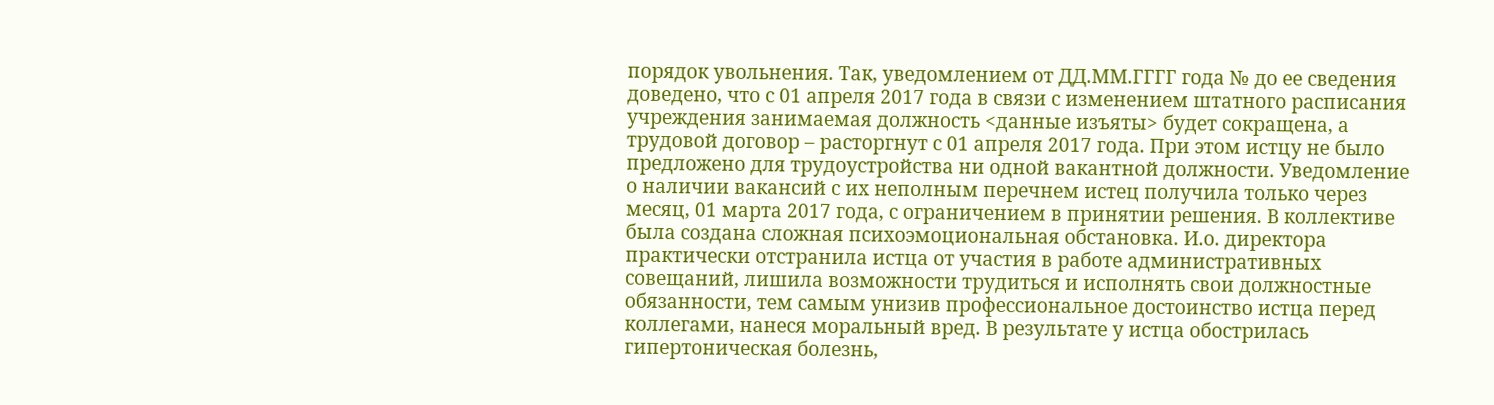порядок увольнения. Так, уведомлением от ДД.ММ.ГГГГ года № до ее сведения доведено, что с 01 апреля 2017 года в связи с изменением штатного расписания учреждения занимаемая должность <данные изъяты> будет сокращена, а трудовой договор – расторгнут с 01 апреля 2017 года. При этом истцу не было предложено для трудоустройства ни одной вакантной должности. Уведомление о наличии вакансий с их неполным перечнем истец получила только через месяц, 01 марта 2017 года, с ограничением в принятии решения. В коллективе была создана сложная психоэмоциональная обстановка. И.о. директора практически отстранила истца от участия в работе административных совещаний, лишила возможности трудиться и исполнять свои должностные обязанности, тем самым унизив профессиональное достоинство истца перед коллегами, нанеся моральный вред. В результате у истца обострилась гипертоническая болезнь,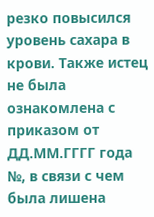резко повысился уровень сахара в крови. Также истец не была ознакомлена с приказом от ДД.ММ.ГГГГ года №, в связи с чем была лишена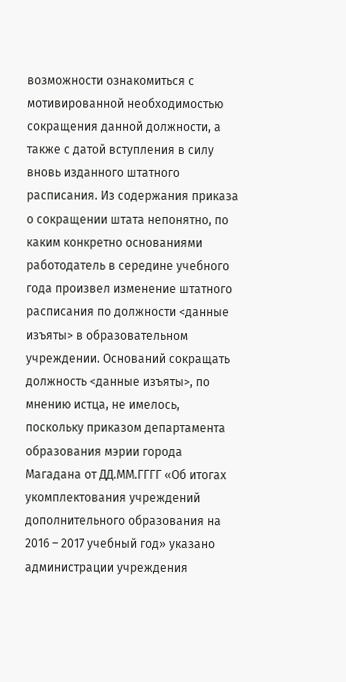возможности ознакомиться с мотивированной необходимостью сокращения данной должности, а также с датой вступления в силу вновь изданного штатного расписания. Из содержания приказа о сокращении штата непонятно, по каким конкретно основаниями работодатель в середине учебного года произвел изменение штатного расписания по должности <данные изъяты> в образовательном учреждении. Оснований сокращать должность <данные изъяты>, по мнению истца, не имелось, поскольку приказом департамента образования мэрии города Магадана от ДД.ММ.ГГГГ «Об итогах укомплектования учреждений дополнительного образования на 2016 – 2017 учебный год» указано администрации учреждения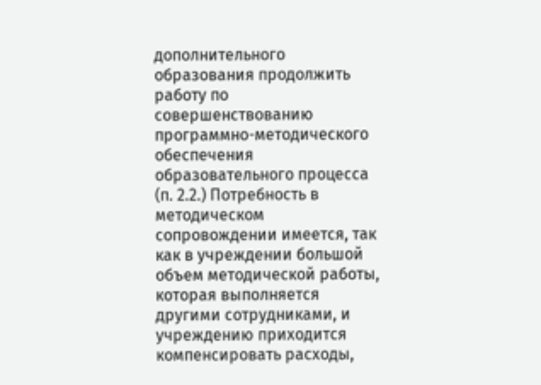дополнительного образования продолжить работу по совершенствованию программно-методического обеспечения образовательного процесса (п. 2.2.) Потребность в методическом сопровождении имеется, так как в учреждении большой объем методической работы, которая выполняется другими сотрудниками, и учреждению приходится компенсировать расходы,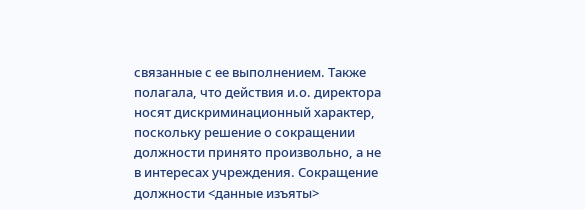связанные с ее выполнением. Также полагала, что действия и.о. директора носят дискриминационный характер, поскольку решение о сокращении должности принято произвольно, а не в интересах учреждения. Сокращение должности <данные изъяты>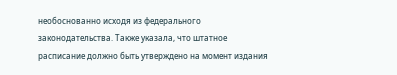необоснованно исходя из федерального законодательства. Также указала, что штатное расписание должно быть утверждено на момент издания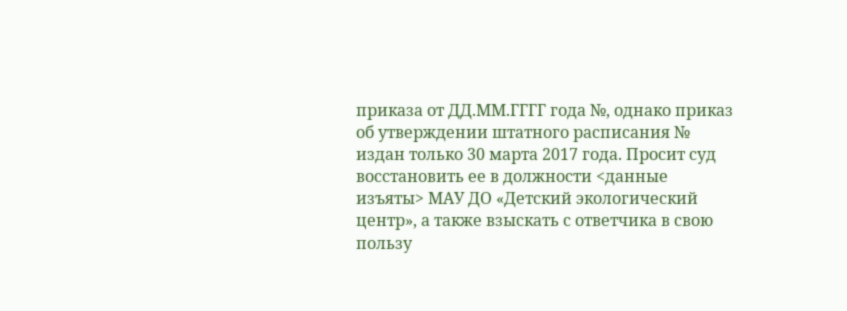приказа от ДД.ММ.ГГГГ года №, однако приказ об утверждении штатного расписания № издан только 30 марта 2017 года. Просит суд восстановить ее в должности <данные изъяты> МАУ ДО «Детский экологический центр», а также взыскать с ответчика в свою пользу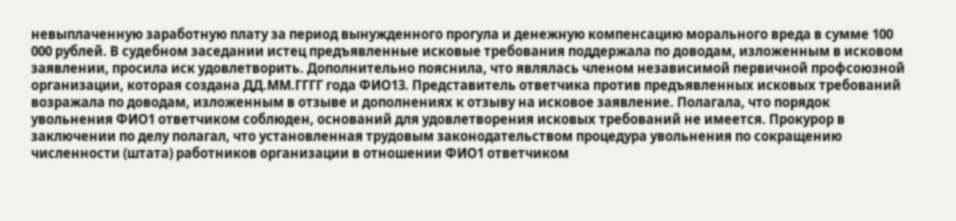невыплаченную заработную плату за период вынужденного прогула и денежную компенсацию морального вреда в сумме 100 000 рублей. В судебном заседании истец предъявленные исковые требования поддержала по доводам, изложенным в исковом заявлении, просила иск удовлетворить. Дополнительно пояснила, что являлась членом независимой первичной профсоюзной организации, которая создана ДД.ММ.ГГГГ года ФИО13. Представитель ответчика против предъявленных исковых требований возражала по доводам, изложенным в отзыве и дополнениях к отзыву на исковое заявление. Полагала, что порядок увольнения ФИО1 ответчиком соблюден, оснований для удовлетворения исковых требований не имеется. Прокурор в заключении по делу полагал, что установленная трудовым законодательством процедура увольнения по сокращению численности (штата) работников организации в отношении ФИО1 ответчиком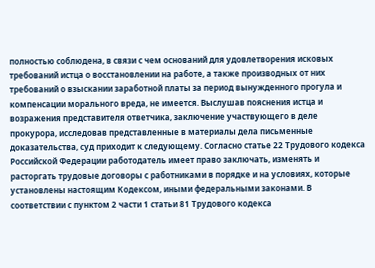полностью соблюдена, в связи с чем оснований для удовлетворения исковых требований истца о восстановлении на работе, а также производных от них требований о взыскании заработной платы за период вынужденного прогула и компенсации морального вреда, не имеется. Выслушав пояснения истца и возражения представителя ответчика, заключение участвующего в деле прокурора, исследовав представленные в материалы дела письменные доказательства, суд приходит к следующему. Согласно статье 22 Трудового кодекса Российской Федерации работодатель имеет право заключать, изменять и расторгать трудовые договоры с работниками в порядке и на условиях, которые установлены настоящим Кодексом, иными федеральными законами. В соответствии с пунктом 2 части 1 статьи 81 Трудового кодекса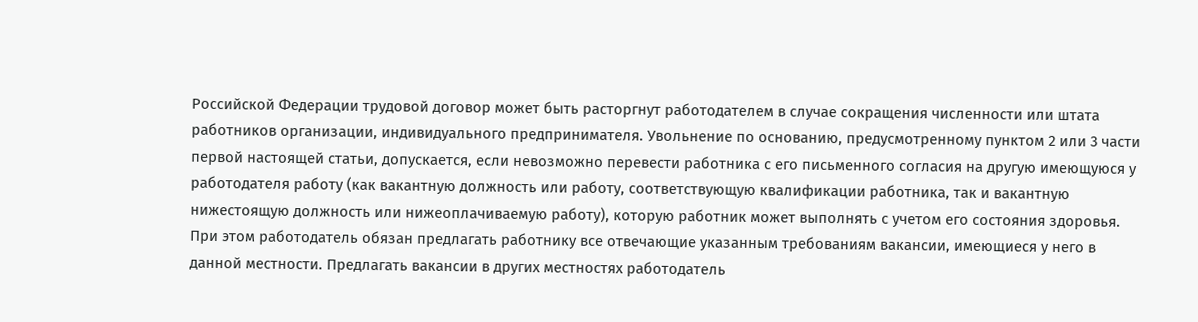Российской Федерации трудовой договор может быть расторгнут работодателем в случае сокращения численности или штата работников организации, индивидуального предпринимателя. Увольнение по основанию, предусмотренному пунктом 2 или 3 части первой настоящей статьи, допускается, если невозможно перевести работника с его письменного согласия на другую имеющуюся у работодателя работу (как вакантную должность или работу, соответствующую квалификации работника, так и вакантную нижестоящую должность или нижеоплачиваемую работу), которую работник может выполнять с учетом его состояния здоровья. При этом работодатель обязан предлагать работнику все отвечающие указанным требованиям вакансии, имеющиеся у него в данной местности. Предлагать вакансии в других местностях работодатель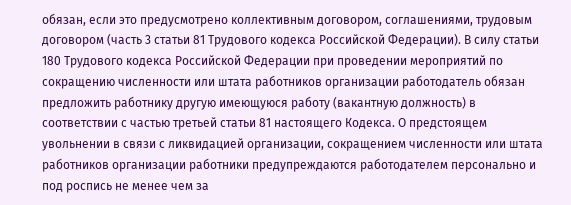обязан, если это предусмотрено коллективным договором, соглашениями, трудовым договором (часть 3 статьи 81 Трудового кодекса Российской Федерации). В силу статьи 180 Трудового кодекса Российской Федерации при проведении мероприятий по сокращению численности или штата работников организации работодатель обязан предложить работнику другую имеющуюся работу (вакантную должность) в соответствии с частью третьей статьи 81 настоящего Кодекса. О предстоящем увольнении в связи с ликвидацией организации, сокращением численности или штата работников организации работники предупреждаются работодателем персонально и под роспись не менее чем за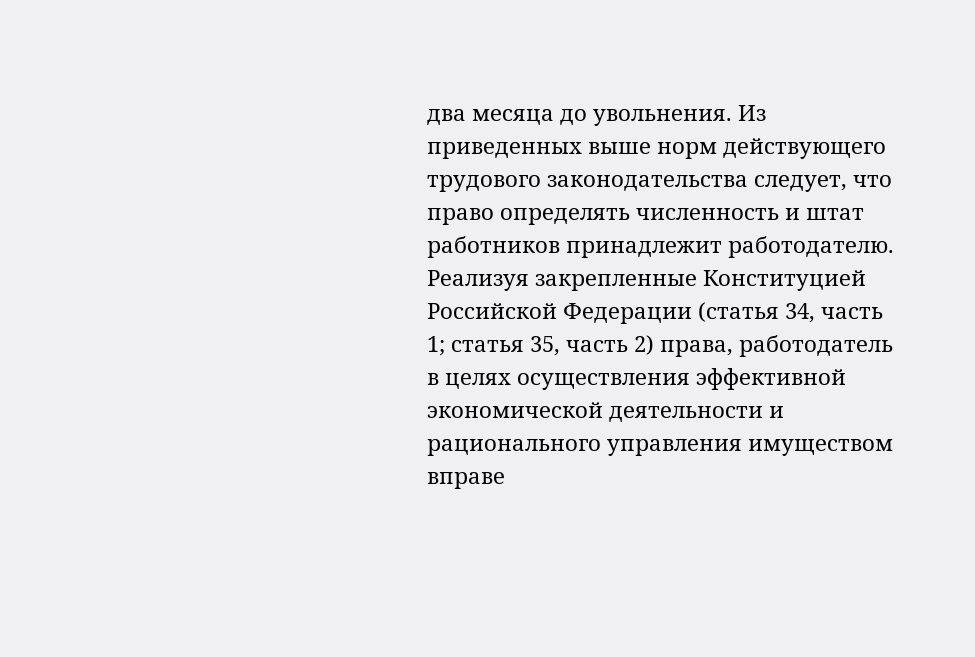два месяца до увольнения. Из приведенных выше норм действующего трудового законодательства следует, что право определять численность и штат работников принадлежит работодателю. Реализуя закрепленные Конституцией Российской Федерации (статья 34, часть 1; статья 35, часть 2) права, работодатель в целях осуществления эффективной экономической деятельности и рационального управления имуществом вправе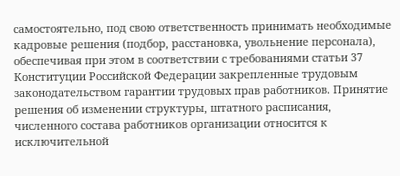самостоятельно, под свою ответственность принимать необходимые кадровые решения (подбор, расстановка, увольнение персонала), обеспечивая при этом в соответствии с требованиями статьи 37 Конституции Российской Федерации закрепленные трудовым законодательством гарантии трудовых прав работников. Принятие решения об изменении структуры, штатного расписания, численного состава работников организации относится к исключительной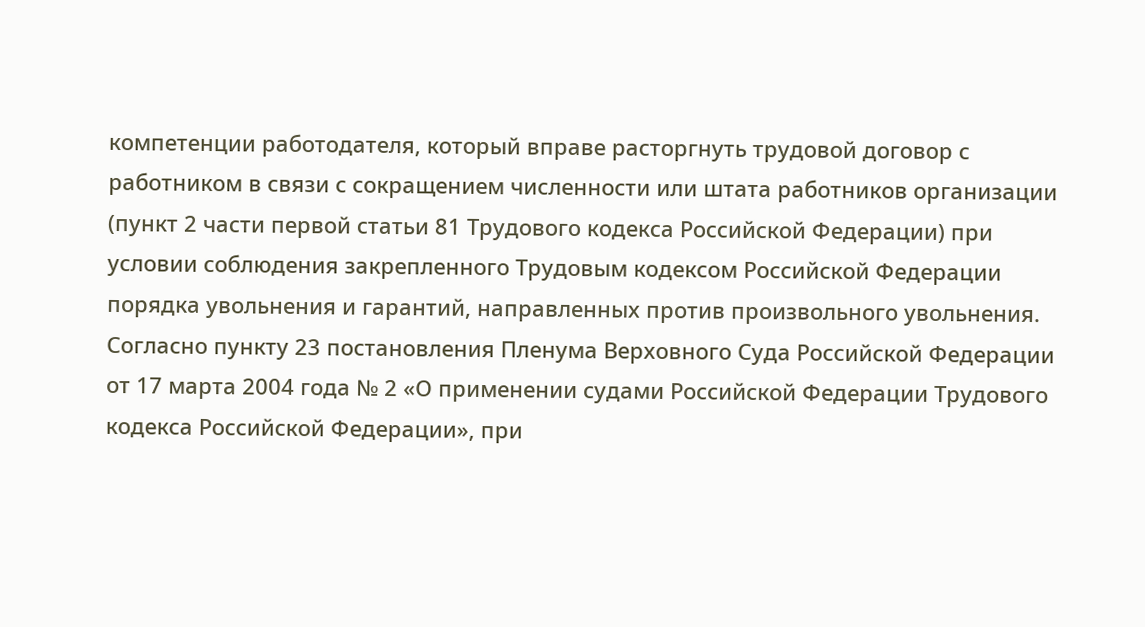компетенции работодателя, который вправе расторгнуть трудовой договор с работником в связи с сокращением численности или штата работников организации (пункт 2 части первой статьи 81 Трудового кодекса Российской Федерации) при условии соблюдения закрепленного Трудовым кодексом Российской Федерации порядка увольнения и гарантий, направленных против произвольного увольнения. Согласно пункту 23 постановления Пленума Верховного Суда Российской Федерации от 17 марта 2004 года № 2 «О применении судами Российской Федерации Трудового кодекса Российской Федерации», при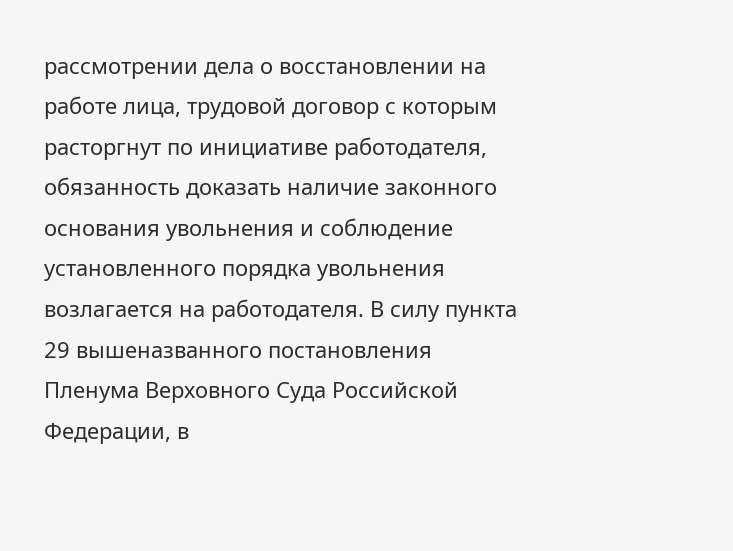рассмотрении дела о восстановлении на работе лица, трудовой договор с которым расторгнут по инициативе работодателя, обязанность доказать наличие законного основания увольнения и соблюдение установленного порядка увольнения возлагается на работодателя. В силу пункта 29 вышеназванного постановления Пленума Верховного Суда Российской Федерации, в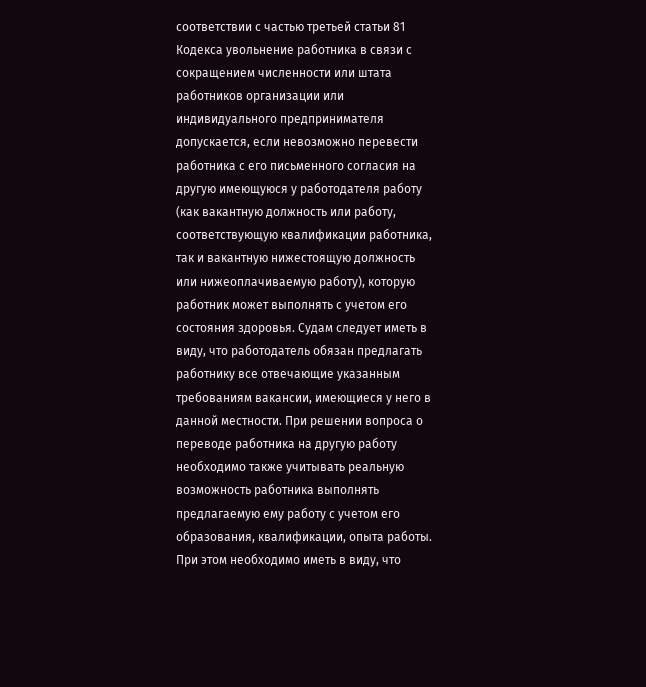соответствии с частью третьей статьи 81 Кодекса увольнение работника в связи с сокращением численности или штата работников организации или индивидуального предпринимателя допускается, если невозможно перевести работника с его письменного согласия на другую имеющуюся у работодателя работу (как вакантную должность или работу, соответствующую квалификации работника, так и вакантную нижестоящую должность или нижеоплачиваемую работу), которую работник может выполнять с учетом его состояния здоровья. Судам следует иметь в виду, что работодатель обязан предлагать работнику все отвечающие указанным требованиям вакансии, имеющиеся у него в данной местности. При решении вопроса о переводе работника на другую работу необходимо также учитывать реальную возможность работника выполнять предлагаемую ему работу с учетом его образования, квалификации, опыта работы. При этом необходимо иметь в виду, что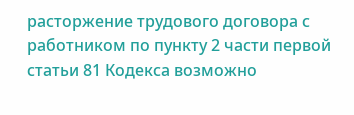расторжение трудового договора с работником по пункту 2 части первой статьи 81 Кодекса возможно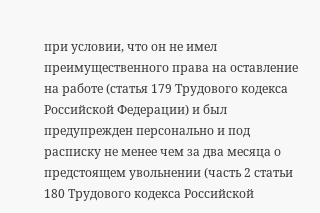при условии, что он не имел преимущественного права на оставление на работе (статья 179 Трудового кодекса Российской Федерации) и был предупрежден персонально и под расписку не менее чем за два месяца о предстоящем увольнении (часть 2 статьи 180 Трудового кодекса Российской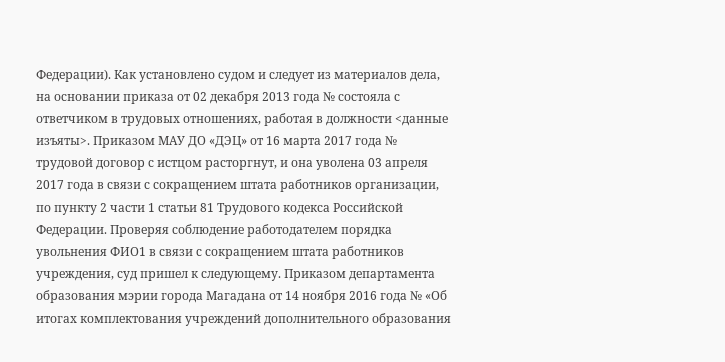Федерации). Как установлено судом и следует из материалов дела, на основании приказа от 02 декабря 2013 года № состояла с ответчиком в трудовых отношениях, работая в должности <данные изъяты>. Приказом МАУ ДО «ДЭЦ» от 16 марта 2017 года № трудовой договор с истцом расторгнут, и она уволена 03 апреля 2017 года в связи с сокращением штата работников организации, по пункту 2 части 1 статьи 81 Трудового кодекса Российской Федерации. Проверяя соблюдение работодателем порядка увольнения ФИО1 в связи с сокращением штата работников учреждения, суд пришел к следующему. Приказом департамента образования мэрии города Магадана от 14 ноября 2016 года № «Об итогах комплектования учреждений дополнительного образования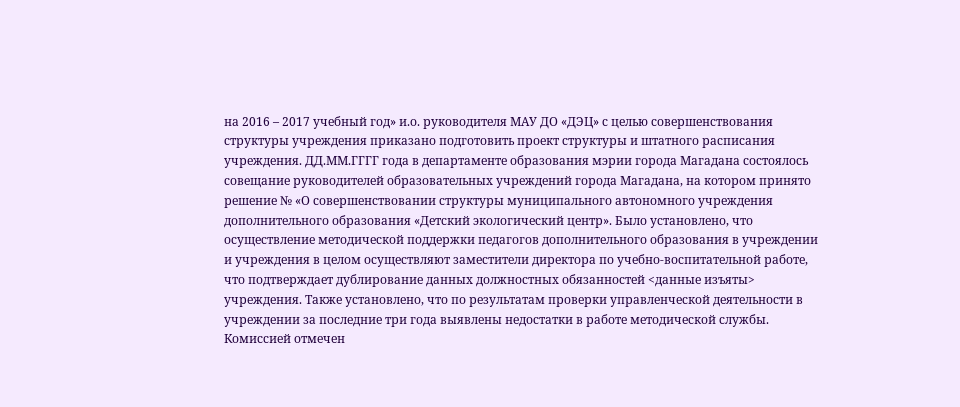на 2016 – 2017 учебный год» и.о. руководителя МАУ ДО «ДЭЦ» с целью совершенствования структуры учреждения приказано подготовить проект структуры и штатного расписания учреждения. ДД.ММ.ГГГГ года в департаменте образования мэрии города Магадана состоялось совещание руководителей образовательных учреждений города Магадана, на котором принято решение № «О совершенствовании структуры муниципального автономного учреждения дополнительного образования «Детский экологический центр». Было установлено, что осуществление методической поддержки педагогов дополнительного образования в учреждении и учреждения в целом осуществляют заместители директора по учебно-воспитательной работе, что подтверждает дублирование данных должностных обязанностей <данные изъяты> учреждения. Также установлено, что по результатам проверки управленческой деятельности в учреждении за последние три года выявлены недостатки в работе методической службы. Комиссией отмечен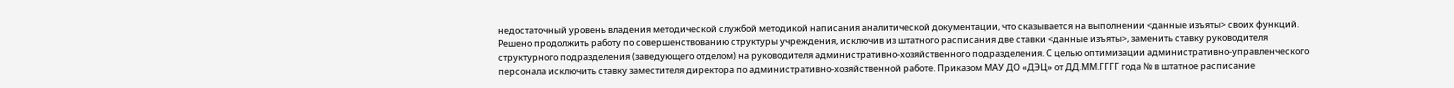недостаточный уровень владения методической службой методикой написания аналитической документации, что сказывается на выполнении <данные изъяты> своих функций. Решено продолжить работу по совершенствованию структуры учреждения, исключив из штатного расписания две ставки <данные изъяты>, заменить ставку руководителя структурного подразделения (заведующего отделом) на руководителя административно-хозяйственного подразделения. С целью оптимизации административно-управленческого персонала исключить ставку заместителя директора по административно-хозяйственной работе. Приказом МАУ ДО «ДЭЦ» от ДД.ММ.ГГГГ года № в штатное расписание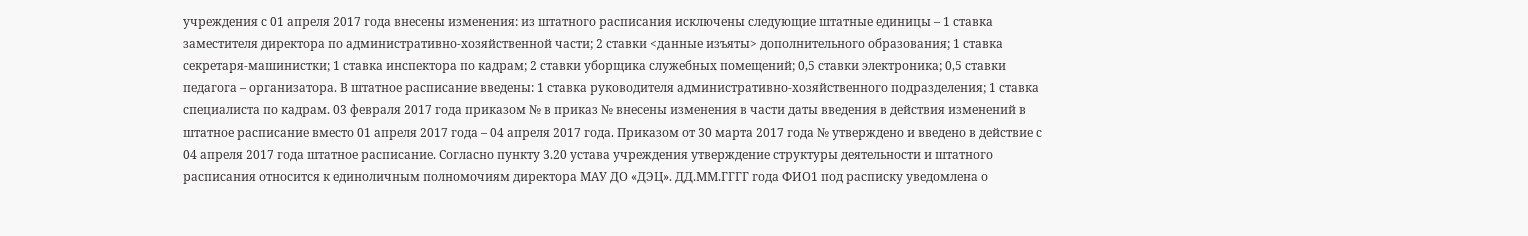учреждения с 01 апреля 2017 года внесены изменения: из штатного расписания исключены следующие штатные единицы – 1 ставка заместителя директора по административно-хозяйственной части; 2 ставки <данные изъяты> дополнительного образования; 1 ставка секретаря-машинистки; 1 ставка инспектора по кадрам; 2 ставки уборщика служебных помещений; 0,5 ставки электроника; 0,5 ставки педагога – организатора. В штатное расписание введены: 1 ставка руководителя административно-хозяйственного подразделения; 1 ставка специалиста по кадрам. 03 февраля 2017 года приказом № в приказ № внесены изменения в части даты введения в действия изменений в штатное расписание вместо 01 апреля 2017 года – 04 апреля 2017 года. Приказом от 30 марта 2017 года № утверждено и введено в действие с 04 апреля 2017 года штатное расписание. Согласно пункту 3.20 устава учреждения утверждение структуры деятельности и штатного расписания относится к единоличным полномочиям директора МАУ ДО «ДЭЦ». ДД.ММ.ГГГГ года ФИО1 под расписку уведомлена о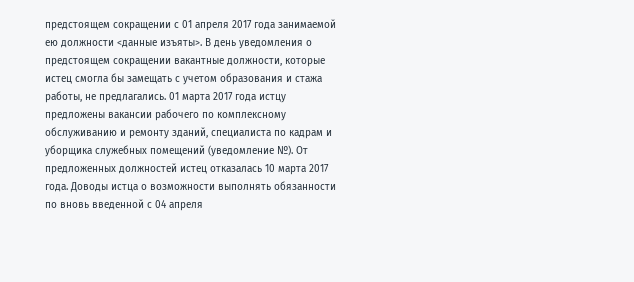предстоящем сокращении с 01 апреля 2017 года занимаемой ею должности <данные изъяты>. В день уведомления о предстоящем сокращении вакантные должности, которые истец смогла бы замещать с учетом образования и стажа работы, не предлагались. 01 марта 2017 года истцу предложены вакансии рабочего по комплексному обслуживанию и ремонту зданий, специалиста по кадрам и уборщика служебных помещений (уведомление №). От предложенных должностей истец отказалась 10 марта 2017 года. Доводы истца о возможности выполнять обязанности по вновь введенной с 04 апреля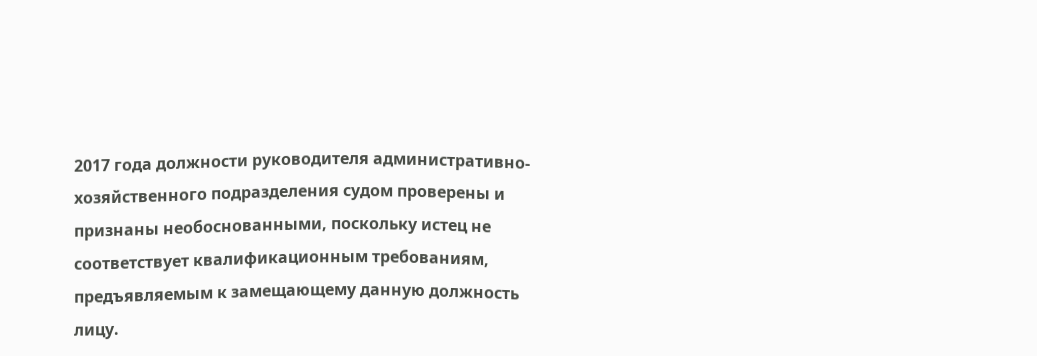2017 года должности руководителя административно-хозяйственного подразделения судом проверены и признаны необоснованными, поскольку истец не соответствует квалификационным требованиям, предъявляемым к замещающему данную должность лицу.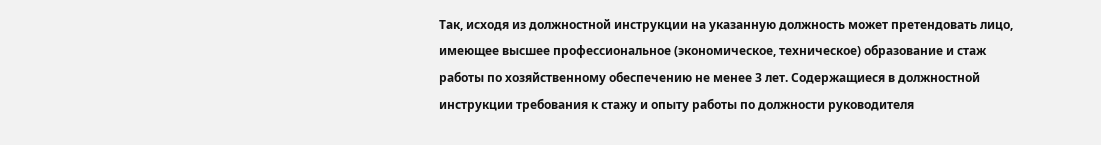Так, исходя из должностной инструкции на указанную должность может претендовать лицо, имеющее высшее профессиональное (экономическое, техническое) образование и стаж работы по хозяйственному обеспечению не менее 3 лет. Содержащиеся в должностной инструкции требования к стажу и опыту работы по должности руководителя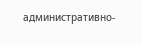административно-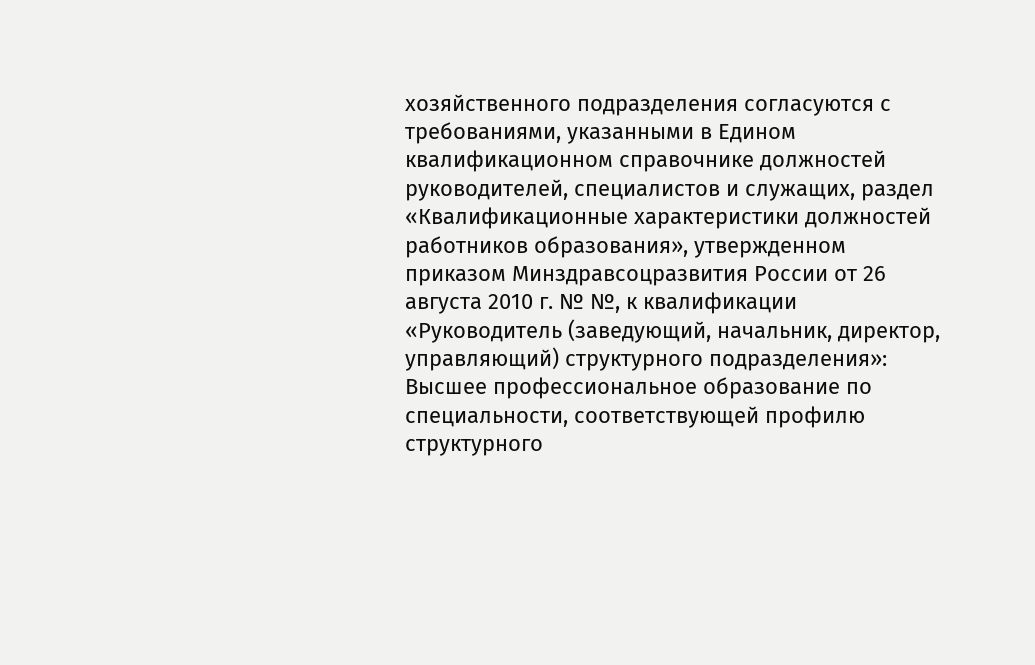хозяйственного подразделения согласуются с требованиями, указанными в Едином квалификационном справочнике должностей руководителей, специалистов и служащих, раздел «Квалификационные характеристики должностей работников образования», утвержденном приказом Минздравсоцразвития России от 26 августа 2010 г. № №, к квалификации «Руководитель (заведующий, начальник, директор, управляющий) структурного подразделения»: Высшее профессиональное образование по специальности, соответствующей профилю структурного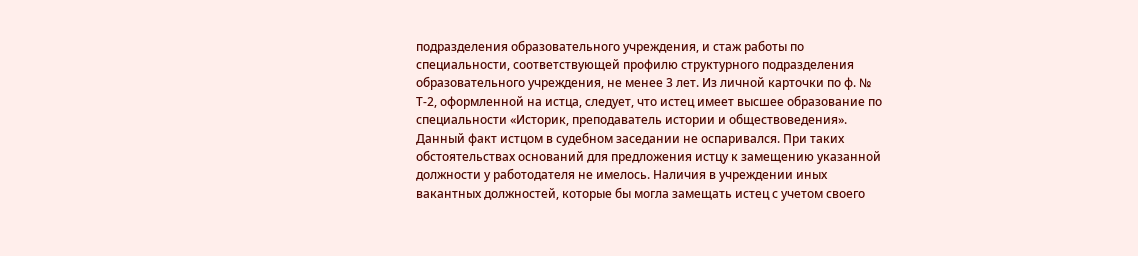подразделения образовательного учреждения, и стаж работы по специальности, соответствующей профилю структурного подразделения образовательного учреждения, не менее 3 лет. Из личной карточки по ф. № Т-2, оформленной на истца, следует, что истец имеет высшее образование по специальности «Историк, преподаватель истории и обществоведения». Данный факт истцом в судебном заседании не оспаривался. При таких обстоятельствах оснований для предложения истцу к замещению указанной должности у работодателя не имелось. Наличия в учреждении иных вакантных должностей, которые бы могла замещать истец с учетом своего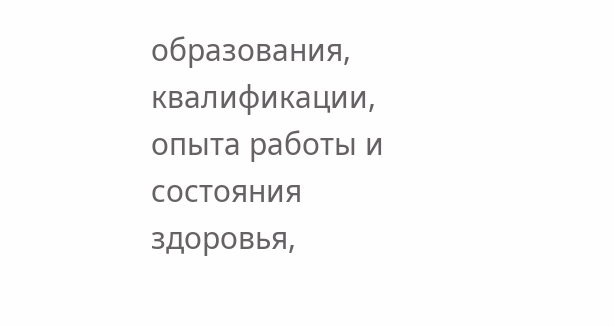образования, квалификации, опыта работы и состояния здоровья,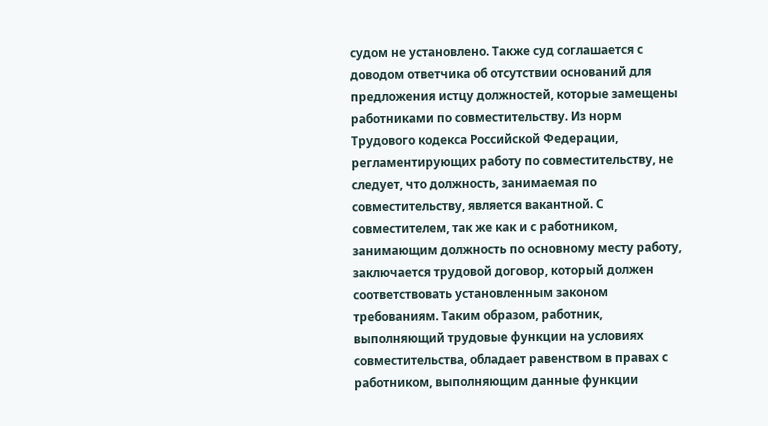судом не установлено. Также суд соглашается с доводом ответчика об отсутствии оснований для предложения истцу должностей, которые замещены работниками по совместительству. Из норм Трудового кодекса Российской Федерации, регламентирующих работу по совместительству, не следует, что должность, занимаемая по совместительству, является вакантной. С совместителем, так же как и с работником, занимающим должность по основному месту работу, заключается трудовой договор, который должен соответствовать установленным законом требованиям. Таким образом, работник, выполняющий трудовые функции на условиях совместительства, обладает равенством в правах с работником, выполняющим данные функции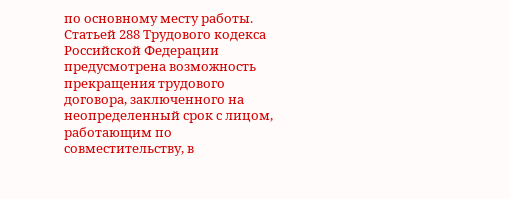по основному месту работы. Статьей 288 Трудового кодекса Российской Федерации предусмотрена возможность прекращения трудового договора, заключенного на неопределенный срок с лицом, работающим по совместительству, в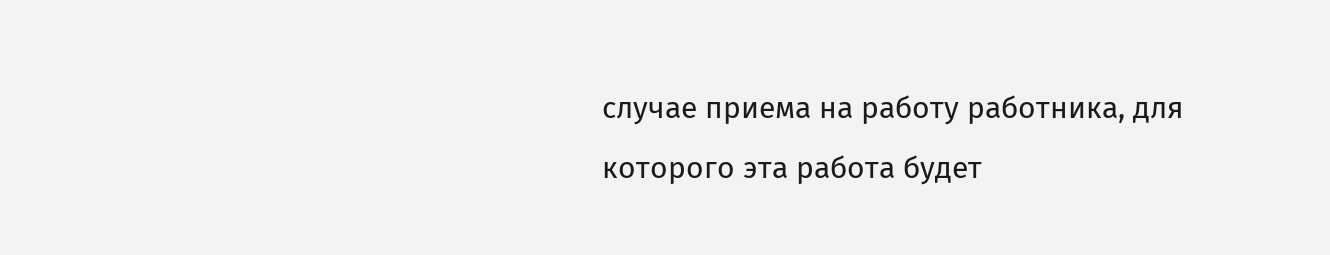случае приема на работу работника, для которого эта работа будет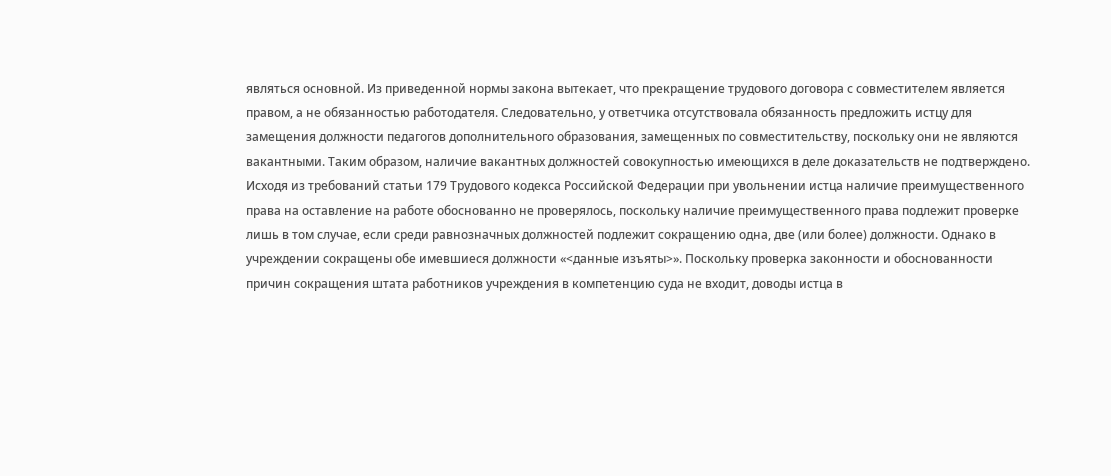являться основной. Из приведенной нормы закона вытекает, что прекращение трудового договора с совместителем является правом, а не обязанностью работодателя. Следовательно, у ответчика отсутствовала обязанность предложить истцу для замещения должности педагогов дополнительного образования, замещенных по совместительству, поскольку они не являются вакантными. Таким образом, наличие вакантных должностей совокупностью имеющихся в деле доказательств не подтверждено. Исходя из требований статьи 179 Трудового кодекса Российской Федерации при увольнении истца наличие преимущественного права на оставление на работе обоснованно не проверялось, поскольку наличие преимущественного права подлежит проверке лишь в том случае, если среди равнозначных должностей подлежит сокращению одна, две (или более) должности. Однако в учреждении сокращены обе имевшиеся должности «<данные изъяты>». Поскольку проверка законности и обоснованности причин сокращения штата работников учреждения в компетенцию суда не входит, доводы истца в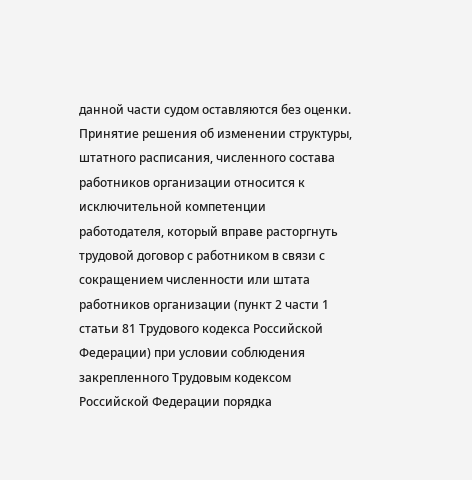данной части судом оставляются без оценки. Принятие решения об изменении структуры, штатного расписания, численного состава работников организации относится к исключительной компетенции работодателя, который вправе расторгнуть трудовой договор с работником в связи с сокращением численности или штата работников организации (пункт 2 части 1 статьи 81 Трудового кодекса Российской Федерации) при условии соблюдения закрепленного Трудовым кодексом Российской Федерации порядка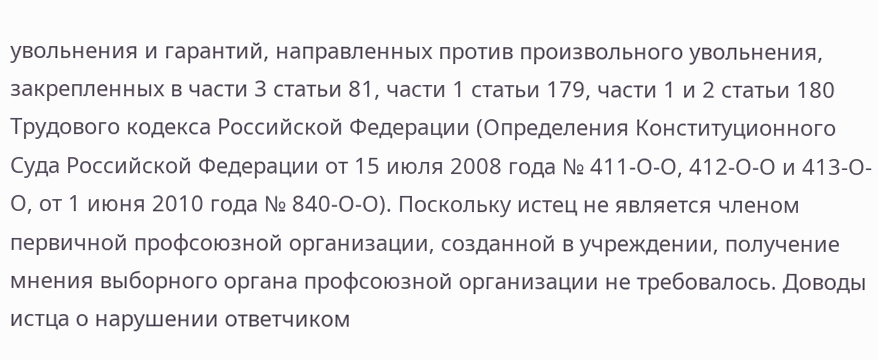увольнения и гарантий, направленных против произвольного увольнения, закрепленных в части 3 статьи 81, части 1 статьи 179, части 1 и 2 статьи 180 Трудового кодекса Российской Федерации (Определения Конституционного Суда Российской Федерации от 15 июля 2008 года № 411-О-О, 412-О-О и 413-О-О, от 1 июня 2010 года № 840-О-О). Поскольку истец не является членом первичной профсоюзной организации, созданной в учреждении, получение мнения выборного органа профсоюзной организации не требовалось. Доводы истца о нарушении ответчиком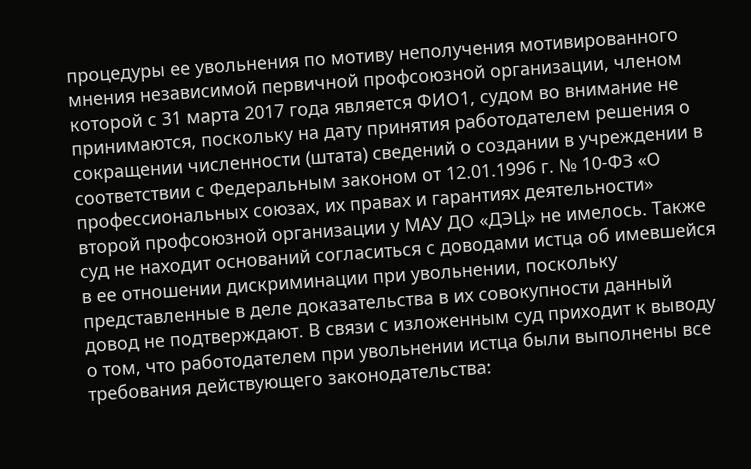процедуры ее увольнения по мотиву неполучения мотивированного мнения независимой первичной профсоюзной организации, членом которой с 31 марта 2017 года является ФИО1, судом во внимание не принимаются, поскольку на дату принятия работодателем решения о сокращении численности (штата) сведений о создании в учреждении в соответствии с Федеральным законом от 12.01.1996 г. № 10-ФЗ «О профессиональных союзах, их правах и гарантиях деятельности» второй профсоюзной организации у МАУ ДО «ДЭЦ» не имелось. Также суд не находит оснований согласиться с доводами истца об имевшейся в ее отношении дискриминации при увольнении, поскольку представленные в деле доказательства в их совокупности данный довод не подтверждают. В связи с изложенным суд приходит к выводу о том, что работодателем при увольнении истца были выполнены все требования действующего законодательства: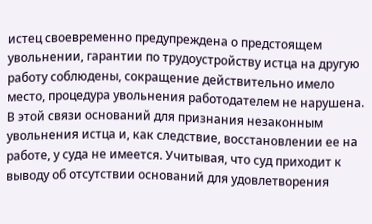истец своевременно предупреждена о предстоящем увольнении, гарантии по трудоустройству истца на другую работу соблюдены, сокращение действительно имело место, процедура увольнения работодателем не нарушена. В этой связи оснований для признания незаконным увольнения истца и, как следствие, восстановлении ее на работе, у суда не имеется. Учитывая, что суд приходит к выводу об отсутствии оснований для удовлетворения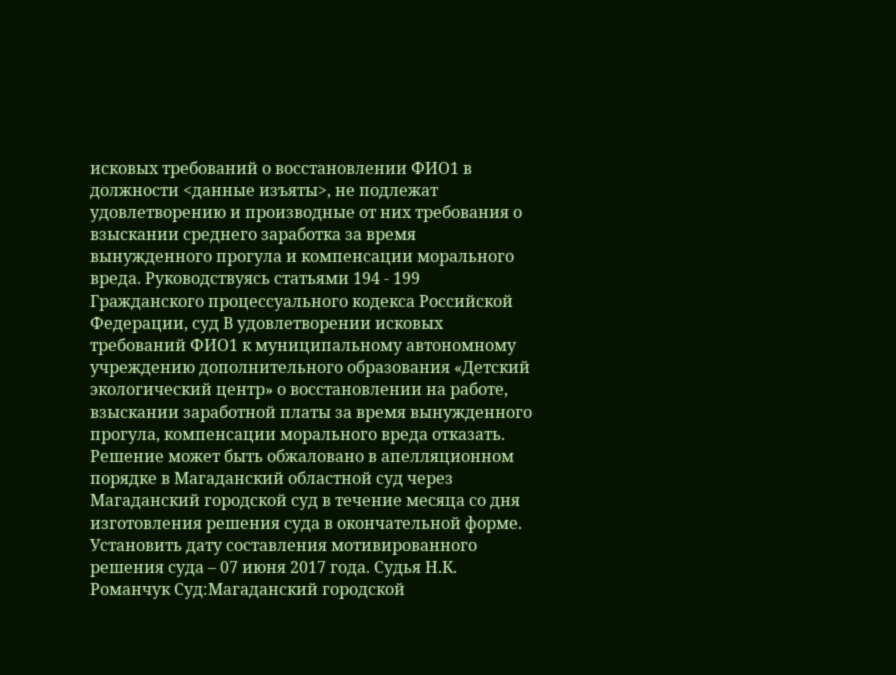исковых требований о восстановлении ФИО1 в должности <данные изъяты>, не подлежат удовлетворению и производные от них требования о взыскании среднего заработка за время вынужденного прогула и компенсации морального вреда. Руководствуясь статьями 194 - 199 Гражданского процессуального кодекса Российской Федерации, суд В удовлетворении исковых требований ФИО1 к муниципальному автономному учреждению дополнительного образования «Детский экологический центр» о восстановлении на работе, взыскании заработной платы за время вынужденного прогула, компенсации морального вреда отказать. Решение может быть обжаловано в апелляционном порядке в Магаданский областной суд через Магаданский городской суд в течение месяца со дня изготовления решения суда в окончательной форме. Установить дату составления мотивированного решения суда – 07 июня 2017 года. Судья Н.К. Романчук Суд:Магаданский городской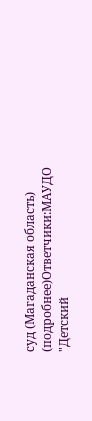суд (Магаданская область) (подробнее)Ответчики:МАУДО "Детский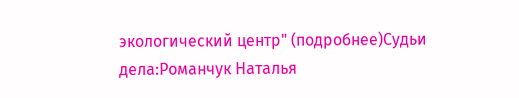экологический центр" (подробнее)Судьи дела:Романчук Наталья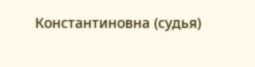Константиновна (судья)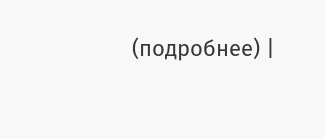(подробнее) |